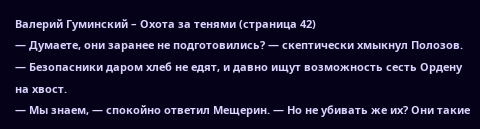Валерий Гуминский – Охота за тенями (страница 42)
— Думаете, они заранее не подготовились? — скептически хмыкнул Полозов. — Безопасники даром хлеб не едят, и давно ищут возможность сесть Ордену на хвост.
— Мы знаем, — спокойно ответил Мещерин. — Но не убивать же их? Они такие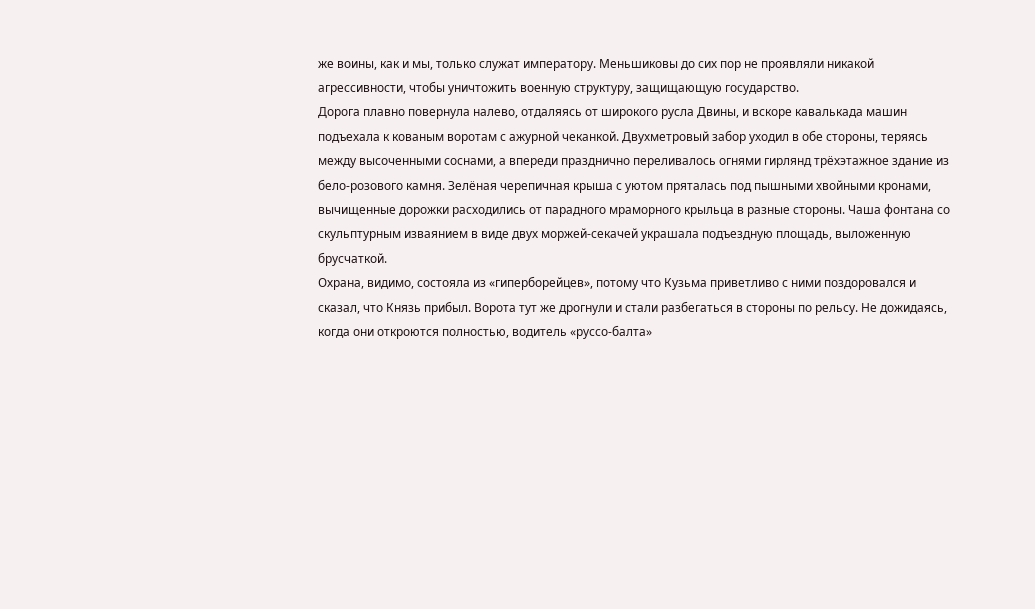же воины, как и мы, только служат императору. Меньшиковы до сих пор не проявляли никакой агрессивности, чтобы уничтожить военную структуру, защищающую государство.
Дорога плавно повернула налево, отдаляясь от широкого русла Двины, и вскоре кавалькада машин подъехала к кованым воротам с ажурной чеканкой. Двухметровый забор уходил в обе стороны, теряясь между высоченными соснами, а впереди празднично переливалось огнями гирлянд трёхэтажное здание из бело-розового камня. Зелёная черепичная крыша с уютом пряталась под пышными хвойными кронами, вычищенные дорожки расходились от парадного мраморного крыльца в разные стороны. Чаша фонтана со скульптурным изваянием в виде двух моржей-секачей украшала подъездную площадь, выложенную брусчаткой.
Охрана, видимо, состояла из «гиперборейцев», потому что Кузьма приветливо с ними поздоровался и сказал, что Князь прибыл. Ворота тут же дрогнули и стали разбегаться в стороны по рельсу. Не дожидаясь, когда они откроются полностью, водитель «руссо-балта»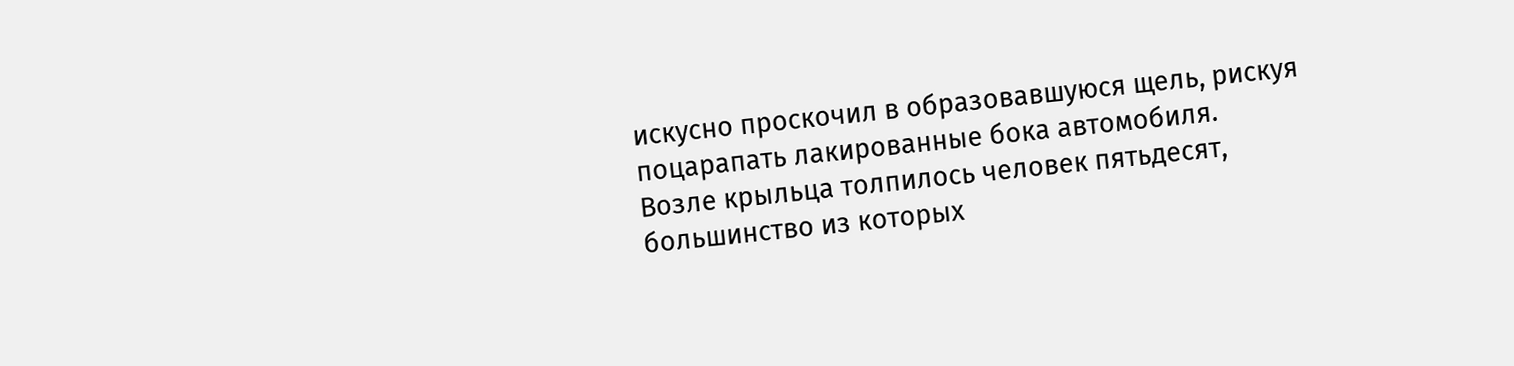искусно проскочил в образовавшуюся щель, рискуя поцарапать лакированные бока автомобиля.
Возле крыльца толпилось человек пятьдесят, большинство из которых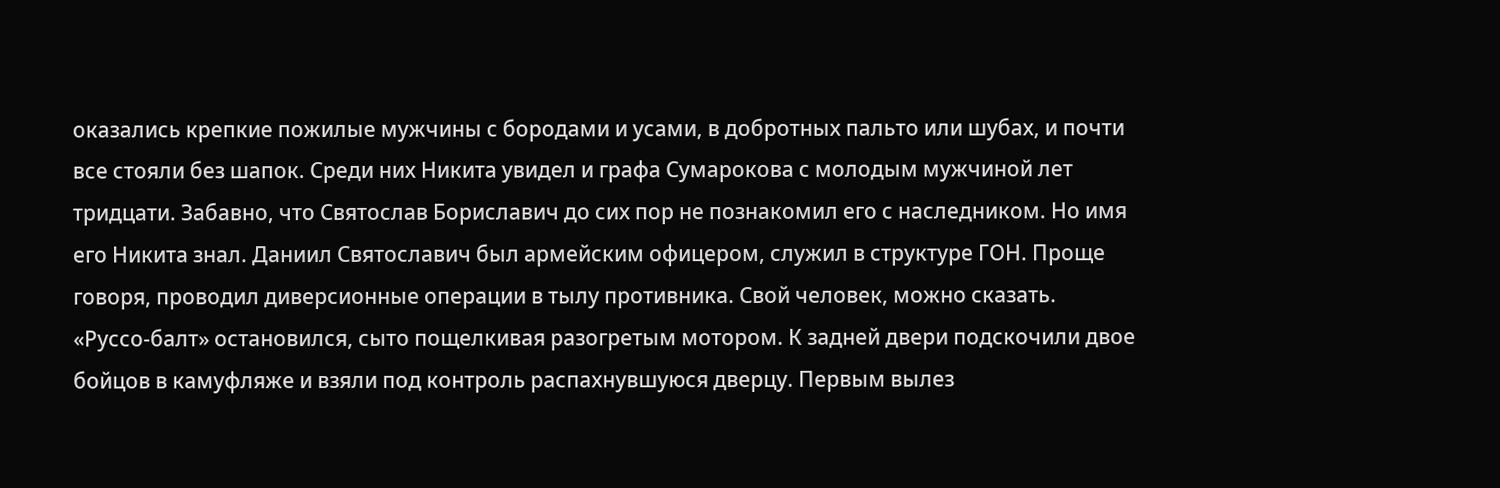оказались крепкие пожилые мужчины с бородами и усами, в добротных пальто или шубах, и почти все стояли без шапок. Среди них Никита увидел и графа Сумарокова с молодым мужчиной лет тридцати. Забавно, что Святослав Бориславич до сих пор не познакомил его с наследником. Но имя его Никита знал. Даниил Святославич был армейским офицером, служил в структуре ГОН. Проще говоря, проводил диверсионные операции в тылу противника. Свой человек, можно сказать.
«Руссо-балт» остановился, сыто пощелкивая разогретым мотором. К задней двери подскочили двое бойцов в камуфляже и взяли под контроль распахнувшуюся дверцу. Первым вылез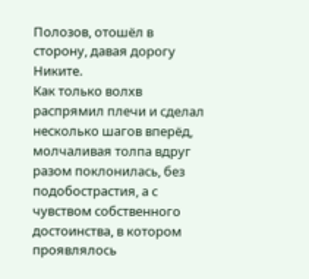Полозов, отошёл в сторону, давая дорогу Никите.
Как только волхв распрямил плечи и сделал несколько шагов вперёд, молчаливая толпа вдруг разом поклонилась, без подобострастия, а с чувством собственного достоинства, в котором проявлялось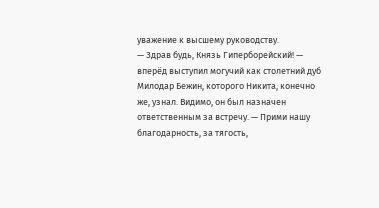уважение к высшему руководству.
— Здрав будь, Князь Гиперборейский! — вперёд выступил могучий как столетний дуб Милодар Бежин, которого Никита, конечно же, узнал. Видимо, он был назначен ответственным за встречу. — Прими нашу благодарность, за тягость,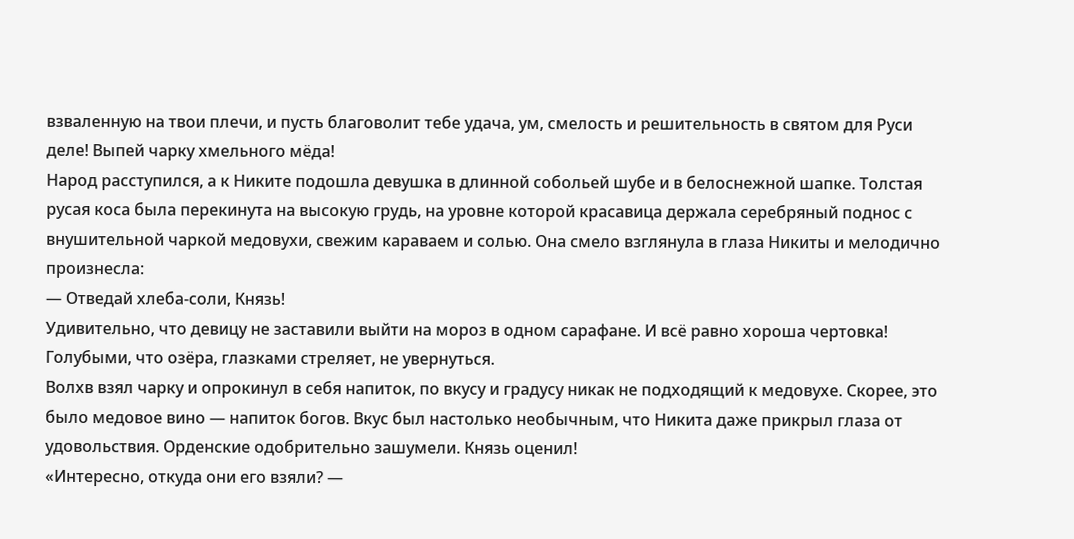взваленную на твои плечи, и пусть благоволит тебе удача, ум, смелость и решительность в святом для Руси деле! Выпей чарку хмельного мёда!
Народ расступился, а к Никите подошла девушка в длинной собольей шубе и в белоснежной шапке. Толстая русая коса была перекинута на высокую грудь, на уровне которой красавица держала серебряный поднос с внушительной чаркой медовухи, свежим караваем и солью. Она смело взглянула в глаза Никиты и мелодично произнесла:
— Отведай хлеба-соли, Князь!
Удивительно, что девицу не заставили выйти на мороз в одном сарафане. И всё равно хороша чертовка! Голубыми, что озёра, глазками стреляет, не увернуться.
Волхв взял чарку и опрокинул в себя напиток, по вкусу и градусу никак не подходящий к медовухе. Скорее, это было медовое вино — напиток богов. Вкус был настолько необычным, что Никита даже прикрыл глаза от удовольствия. Орденские одобрительно зашумели. Князь оценил!
«Интересно, откуда они его взяли? —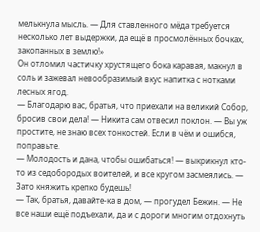мелькнула мысль. — Для ставленного мёда требуется несколько лет выдержки, да ещё в просмолённых бочках, закопанных в землю!»
Он отломил частичку хрустящего бока каравая, макнул в соль и зажевал невообразимый вкус напитка с нотками лесных ягод.
— Благодарю вас, братья, что приехали на великий Собор, бросив свои дела! — Никита сам отвесил поклон. — Вы уж простите, не знаю всех тонкостей. Если в чём и ошибся, поправьте.
— Молодость и дана, чтобы ошибаться! — выкрикнул кто-то из седобородых воителей, и все кругом засмеялись. — Зато княжить крепко будешь!
— Так, братья, давайте-ка в дом, — прогудел Бежин. — Не все наши ещё подъехали, да и с дороги многим отдохнуть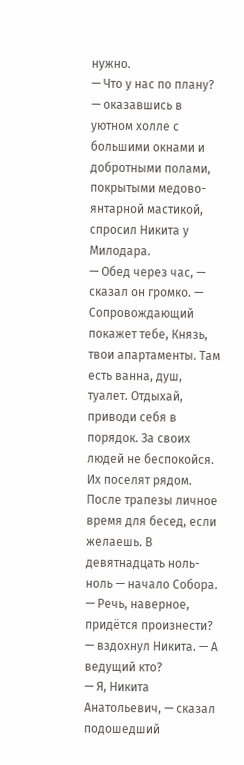нужно.
— Что у нас по плану? — оказавшись в уютном холле с большими окнами и добротными полами, покрытыми медово-янтарной мастикой, спросил Никита у Милодара.
— Обед через час, — сказал он громко. — Сопровождающий покажет тебе, Князь, твои апартаменты. Там есть ванна, душ, туалет. Отдыхай, приводи себя в порядок. За своих людей не беспокойся. Их поселят рядом. После трапезы личное время для бесед, если желаешь. В девятнадцать ноль-ноль — начало Собора.
— Речь, наверное, придётся произнести? — вздохнул Никита. — А ведущий кто?
— Я, Никита Анатольевич, — сказал подошедший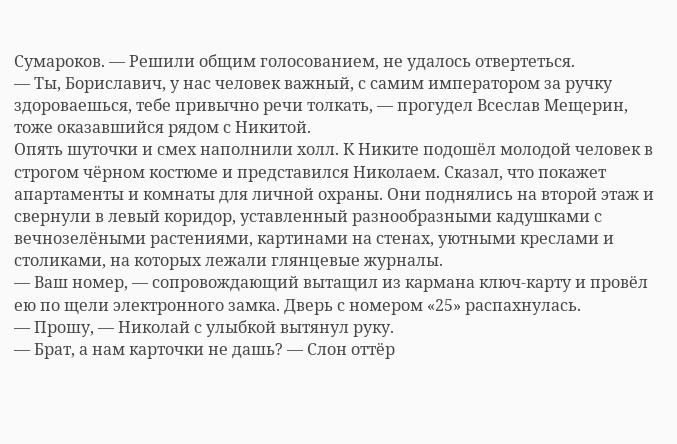Сумароков. — Решили общим голосованием, не удалось отвертеться.
— Ты, Бориславич, у нас человек важный, с самим императором за ручку здороваешься, тебе привычно речи толкать, — прогудел Всеслав Мещерин, тоже оказавшийся рядом с Никитой.
Опять шуточки и смех наполнили холл. К Никите подошёл молодой человек в строгом чёрном костюме и представился Николаем. Сказал, что покажет апартаменты и комнаты для личной охраны. Они поднялись на второй этаж и свернули в левый коридор, уставленный разнообразными кадушками с вечнозелёными растениями, картинами на стенах, уютными креслами и столиками, на которых лежали глянцевые журналы.
— Ваш номер, — сопровождающий вытащил из кармана ключ-карту и провёл ею по щели электронного замка. Дверь с номером «25» распахнулась.
— Прошу, — Николай с улыбкой вытянул руку.
— Брат, а нам карточки не дашь? — Слон оттёр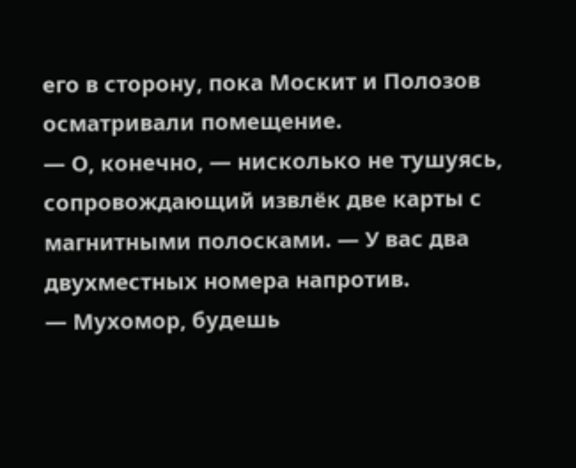его в сторону, пока Москит и Полозов осматривали помещение.
— О, конечно, — нисколько не тушуясь, сопровождающий извлёк две карты с магнитными полосками. — У вас два двухместных номера напротив.
— Мухомор, будешь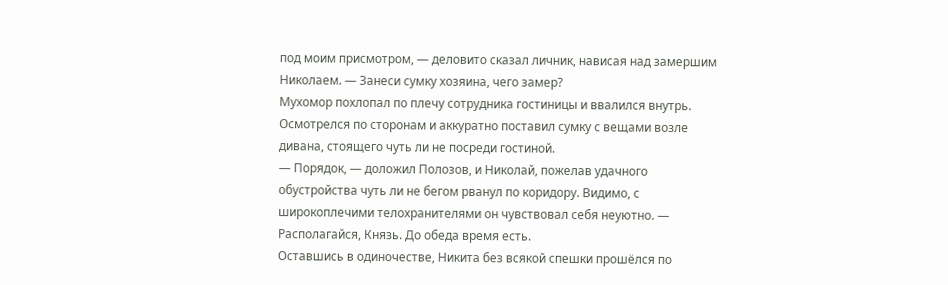под моим присмотром, — деловито сказал личник, нависая над замершим Николаем. — Занеси сумку хозяина, чего замер?
Мухомор похлопал по плечу сотрудника гостиницы и ввалился внутрь. Осмотрелся по сторонам и аккуратно поставил сумку с вещами возле дивана, стоящего чуть ли не посреди гостиной.
— Порядок, — доложил Полозов, и Николай, пожелав удачного обустройства чуть ли не бегом рванул по коридору. Видимо, с широкоплечими телохранителями он чувствовал себя неуютно. — Располагайся, Князь. До обеда время есть.
Оставшись в одиночестве, Никита без всякой спешки прошёлся по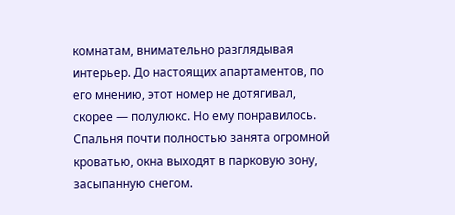комнатам, внимательно разглядывая интерьер. До настоящих апартаментов, по его мнению, этот номер не дотягивал, скорее — полулюкс. Но ему понравилось. Спальня почти полностью занята огромной кроватью, окна выходят в парковую зону, засыпанную снегом.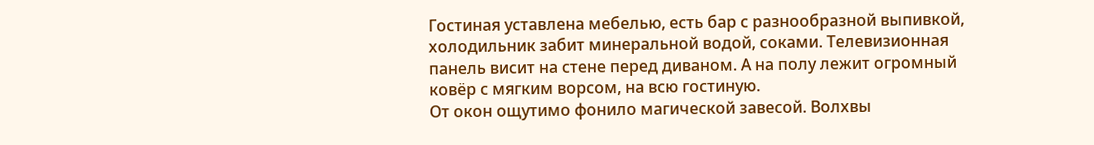Гостиная уставлена мебелью, есть бар с разнообразной выпивкой, холодильник забит минеральной водой, соками. Телевизионная панель висит на стене перед диваном. А на полу лежит огромный ковёр с мягким ворсом, на всю гостиную.
От окон ощутимо фонило магической завесой. Волхвы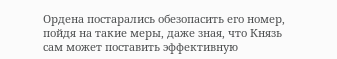Ордена постарались обезопасить его номер, пойдя на такие меры, даже зная, что Князь сам может поставить эффективную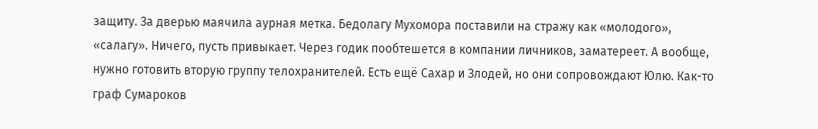защиту. За дверью маячила аурная метка. Бедолагу Мухомора поставили на стражу как «молодого», «салагу». Ничего, пусть привыкает. Через годик пообтешется в компании личников, заматереет. А вообще, нужно готовить вторую группу телохранителей. Есть ещё Сахар и Злодей, но они сопровождают Юлю. Как-то граф Сумароков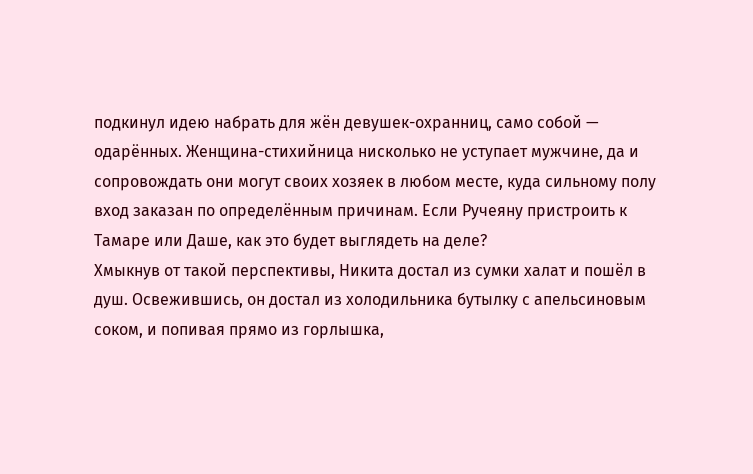подкинул идею набрать для жён девушек-охранниц, само собой — одарённых. Женщина-стихийница нисколько не уступает мужчине, да и сопровождать они могут своих хозяек в любом месте, куда сильному полу вход заказан по определённым причинам. Если Ручеяну пристроить к Тамаре или Даше, как это будет выглядеть на деле?
Хмыкнув от такой перспективы, Никита достал из сумки халат и пошёл в душ. Освежившись, он достал из холодильника бутылку с апельсиновым соком, и попивая прямо из горлышка,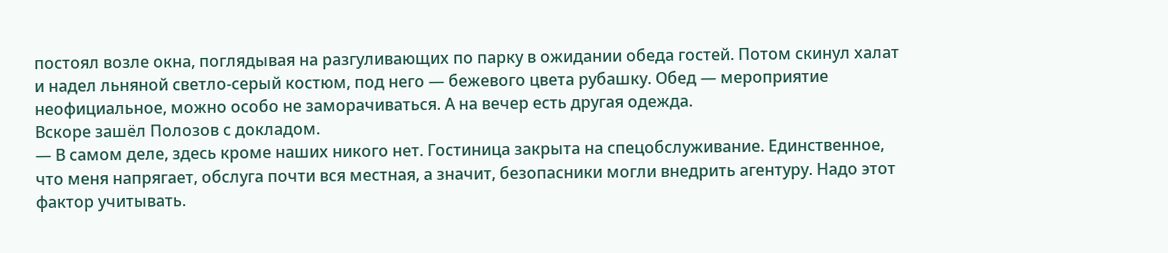постоял возле окна, поглядывая на разгуливающих по парку в ожидании обеда гостей. Потом скинул халат и надел льняной светло-серый костюм, под него — бежевого цвета рубашку. Обед — мероприятие неофициальное, можно особо не заморачиваться. А на вечер есть другая одежда.
Вскоре зашёл Полозов с докладом.
— В самом деле, здесь кроме наших никого нет. Гостиница закрыта на спецобслуживание. Единственное, что меня напрягает, обслуга почти вся местная, а значит, безопасники могли внедрить агентуру. Надо этот фактор учитывать.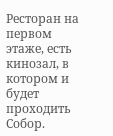Ресторан на первом этаже, есть кинозал, в котором и будет проходить Собор.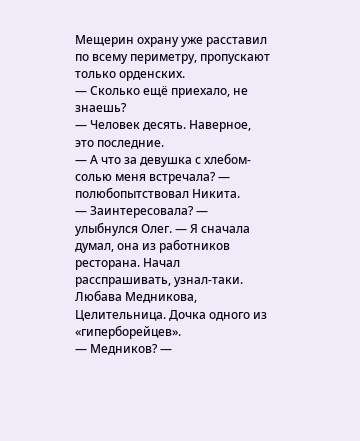Мещерин охрану уже расставил по всему периметру, пропускают только орденских.
— Сколько ещё приехало, не знаешь?
— Человек десять. Наверное, это последние.
— А что за девушка с хлебом-солью меня встречала? — полюбопытствовал Никита.
— Заинтересовала? — улыбнулся Олег. — Я сначала думал, она из работников ресторана. Начал расспрашивать, узнал-таки. Любава Медникова, Целительница. Дочка одного из «гиперборейцев».
— Медников? —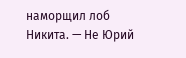наморщил лоб Никита. — Не Юрий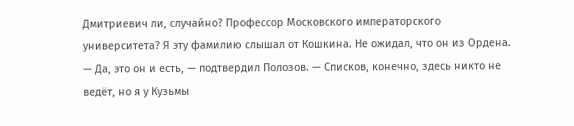Дмитриевич ли, случайно? Профессор Московского императорского университета? Я эту фамилию слышал от Кошкина. Не ожидал, что он из Ордена.
— Да, это он и есть, — подтвердил Полозов. — Списков, конечно, здесь никто не ведёт, но я у Кузьмы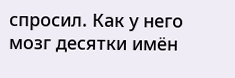спросил. Как у него мозг десятки имён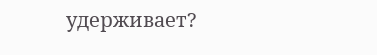удерживает?